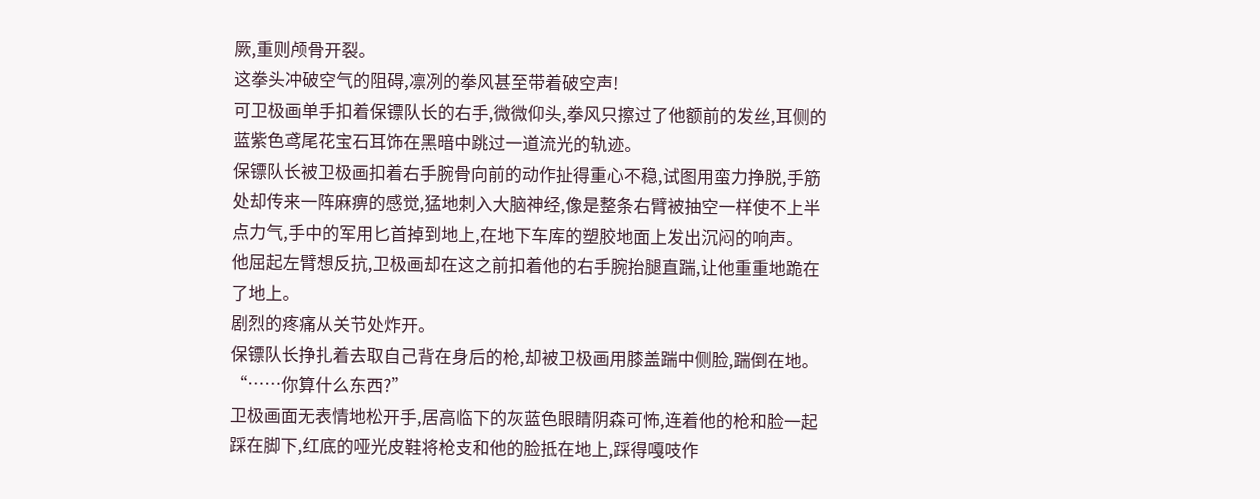厥,重则颅骨开裂。
这拳头冲破空气的阻碍,凛冽的拳风甚至带着破空声!
可卫极画单手扣着保镖队长的右手,微微仰头,拳风只擦过了他额前的发丝,耳侧的蓝紫色鸢尾花宝石耳饰在黑暗中跳过一道流光的轨迹。
保镖队长被卫极画扣着右手腕骨向前的动作扯得重心不稳,试图用蛮力挣脱,手筋处却传来一阵麻痹的感觉,猛地刺入大脑神经,像是整条右臂被抽空一样使不上半点力气,手中的军用匕首掉到地上,在地下车库的塑胶地面上发出沉闷的响声。
他屈起左臂想反抗,卫极画却在这之前扣着他的右手腕抬腿直踹,让他重重地跪在了地上。
剧烈的疼痛从关节处炸开。
保镖队长挣扎着去取自己背在身后的枪,却被卫极画用膝盖踹中侧脸,踹倒在地。
“……你算什么东西?”
卫极画面无表情地松开手,居高临下的灰蓝色眼睛阴森可怖,连着他的枪和脸一起踩在脚下,红底的哑光皮鞋将枪支和他的脸抵在地上,踩得嘎吱作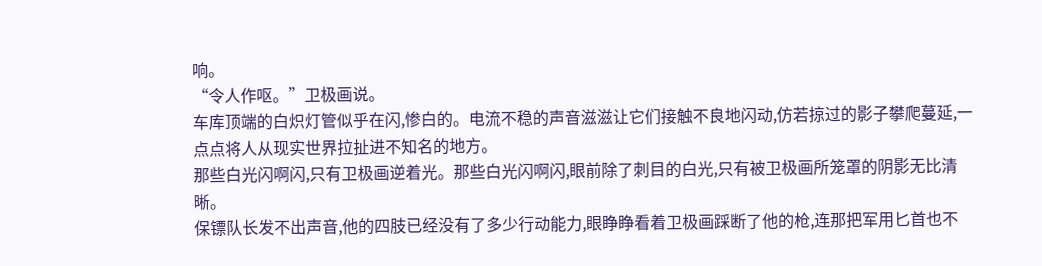响。
“令人作呕。”卫极画说。
车库顶端的白炽灯管似乎在闪,惨白的。电流不稳的声音滋滋让它们接触不良地闪动,仿若掠过的影子攀爬蔓延,一点点将人从现实世界拉扯进不知名的地方。
那些白光闪啊闪,只有卫极画逆着光。那些白光闪啊闪,眼前除了刺目的白光,只有被卫极画所笼罩的阴影无比清晰。
保镖队长发不出声音,他的四肢已经没有了多少行动能力,眼睁睁看着卫极画踩断了他的枪,连那把军用匕首也不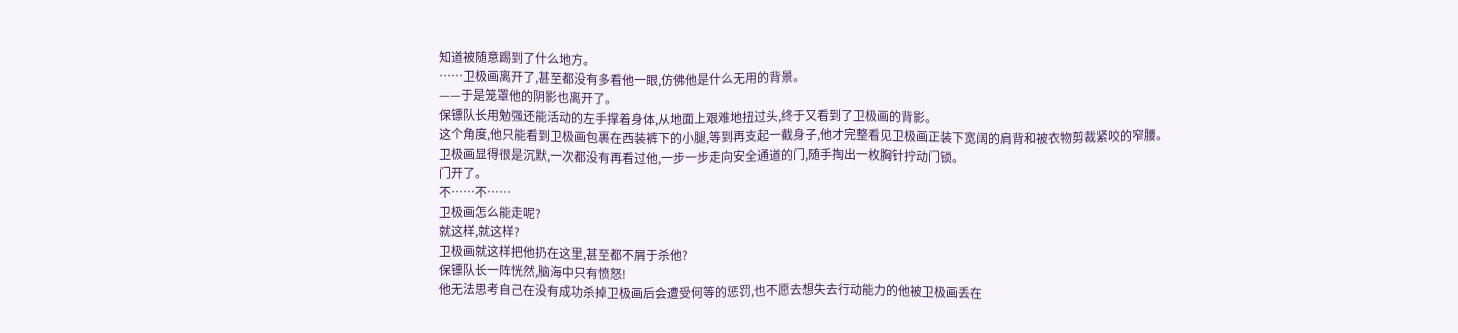知道被随意踢到了什么地方。
……卫极画离开了,甚至都没有多看他一眼,仿佛他是什么无用的背景。
——于是笼罩他的阴影也离开了。
保镖队长用勉强还能活动的左手撑着身体,从地面上艰难地扭过头,终于又看到了卫极画的背影。
这个角度,他只能看到卫极画包裹在西装裤下的小腿,等到再支起一截身子,他才完整看见卫极画正装下宽阔的肩背和被衣物剪裁紧咬的窄腰。
卫极画显得很是沉默,一次都没有再看过他,一步一步走向安全通道的门,随手掏出一枚胸针拧动门锁。
门开了。
不……不……
卫极画怎么能走呢?
就这样,就这样?
卫极画就这样把他扔在这里,甚至都不屑于杀他?
保镖队长一阵恍然,脑海中只有愤怒!
他无法思考自己在没有成功杀掉卫极画后会遭受何等的惩罚,也不愿去想失去行动能力的他被卫极画丢在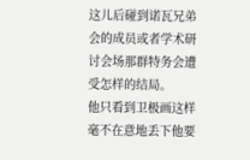这儿后碰到诺瓦兄弟会的成员或者学术研讨会场那群特务会遭受怎样的结局。
他只看到卫极画这样毫不在意地丢下他要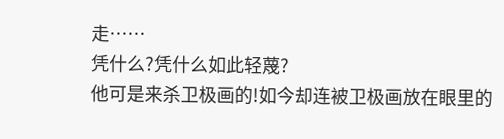走……
凭什么?凭什么如此轻蔑?
他可是来杀卫极画的!如今却连被卫极画放在眼里的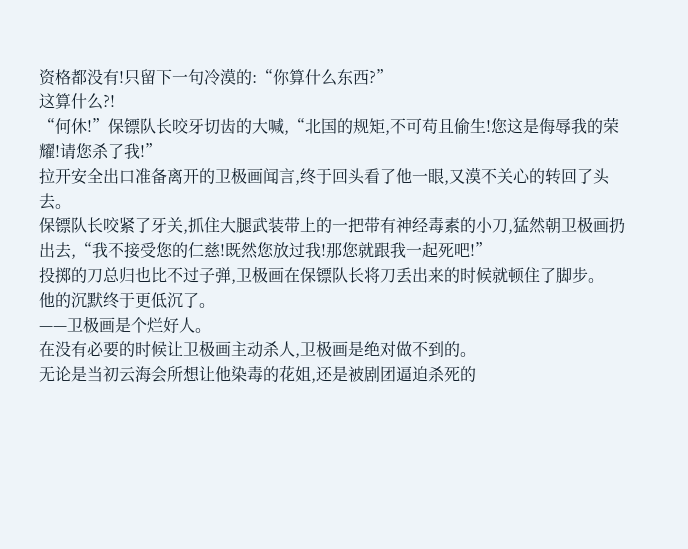资格都没有!只留下一句冷漠的:“你算什么东西?”
这算什么?!
“何休!”保镖队长咬牙切齿的大喊,“北国的规矩,不可苟且偷生!您这是侮辱我的荣耀!请您杀了我!”
拉开安全出口准备离开的卫极画闻言,终于回头看了他一眼,又漠不关心的转回了头去。
保镖队长咬紧了牙关,抓住大腿武装带上的一把带有神经毒素的小刀,猛然朝卫极画扔出去,“我不接受您的仁慈!既然您放过我!那您就跟我一起死吧!”
投掷的刀总归也比不过子弹,卫极画在保镖队长将刀丢出来的时候就顿住了脚步。
他的沉默终于更低沉了。
——卫极画是个烂好人。
在没有必要的时候让卫极画主动杀人,卫极画是绝对做不到的。
无论是当初云海会所想让他染毒的花姐,还是被剧团逼迫杀死的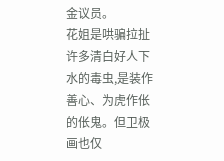金议员。
花姐是哄骗拉扯许多清白好人下水的毒虫,是装作善心、为虎作伥的伥鬼。但卫极画也仅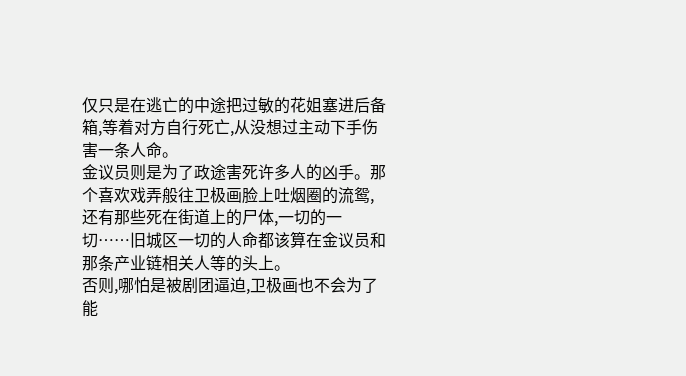仅只是在逃亡的中途把过敏的花姐塞进后备箱,等着对方自行死亡,从没想过主动下手伤害一条人命。
金议员则是为了政途害死许多人的凶手。那个喜欢戏弄般往卫极画脸上吐烟圈的流鸳,还有那些死在街道上的尸体,一切的一切……旧城区一切的人命都该算在金议员和那条产业链相关人等的头上。
否则,哪怕是被剧团逼迫,卫极画也不会为了能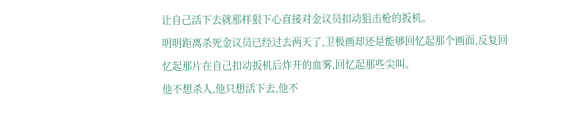让自己活下去就那样狠下心直接对金议员扣动狙击枪的扳机。
明明距离杀死金议员已经过去两天了,卫极画却还是能够回忆起那个画面,反复回忆起那片在自己扣动扳机后炸开的血雾,回忆起那些尖叫。
他不想杀人,他只想活下去,他不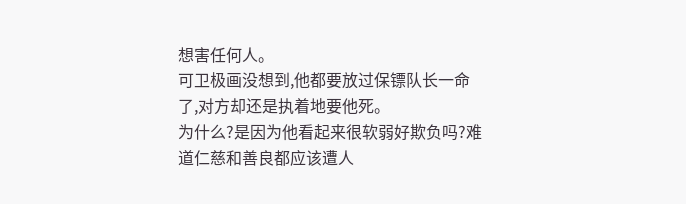想害任何人。
可卫极画没想到,他都要放过保镖队长一命了,对方却还是执着地要他死。
为什么?是因为他看起来很软弱好欺负吗?难道仁慈和善良都应该遭人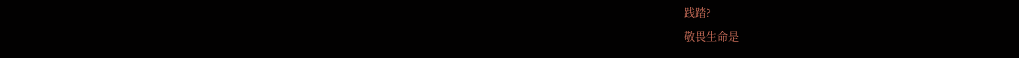践踏?
敬畏生命是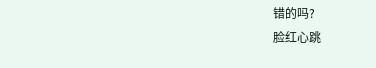错的吗?
脸红心跳